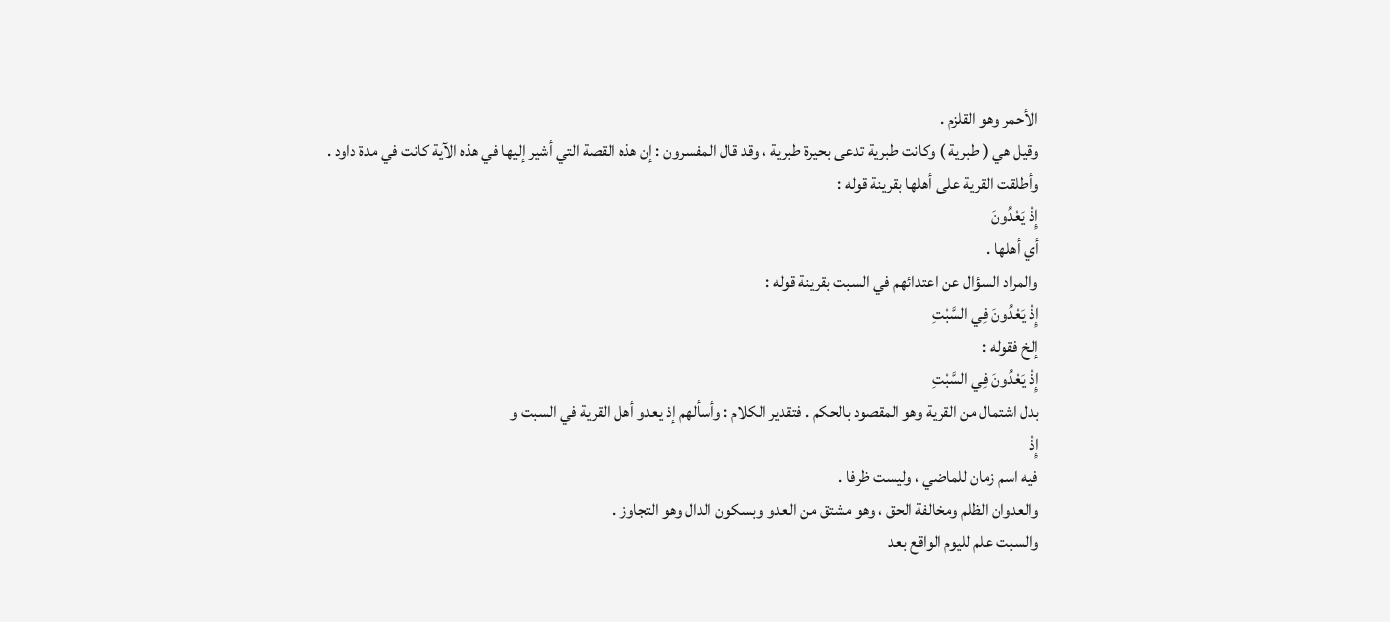الأحمر وهو القلزم .
وقيل هي ( طبرية ) وكانت طبرية تدعى بحيرة طبرية ، وقد قال المفسرون : إن هذه القصة التي أشير إليها في هذه الآية كانت في مدة داود .
وأطلقت القرية على أهلها بقرينة قوله :
إِذْ يَعْدُونَ
أي أهلها .
والمراد السؤال عن اعتدائهم في السبت بقرينة قوله :
إِذْ يَعْدُونَ فِي السَّبْتِ
إلخ فقوله :
إِذْ يَعْدُونَ فِي السَّبْتِ
بدل اشتمال من القرية وهو المقصود بالحكم . فتقدير الكلام : وأسألهم إذ يعدو أهل القرية في السبت و
إِذْ
فيه اسم زمان للماضي ، وليست ظرفا .
والعدوان الظلم ومخالفة الحق ، وهو مشتق من العدو وبسكون الدال وهو التجاوز .
والسبت علم لليوم الواقع بعد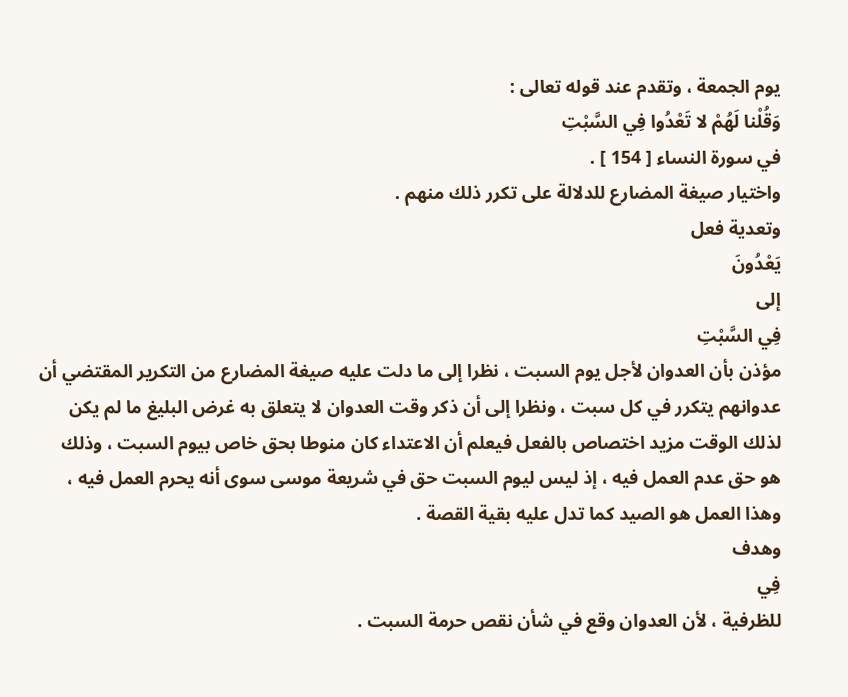يوم الجمعة ، وتقدم عند قوله تعالى :
وَقُلْنا لَهُمْ لا تَعْدُوا فِي السَّبْتِ
في سورة النساء [ 154 ] .
واختيار صيغة المضارع للدلالة على تكرر ذلك منهم .
وتعدية فعل
يَعْدُونَ
إلى
فِي السَّبْتِ
مؤذن بأن العدوان لأجل يوم السبت ، نظرا إلى ما دلت عليه صيغة المضارع من التكرير المقتضي أن عدوانهم يتكرر في كل سبت ، ونظرا إلى أن ذكر وقت العدوان لا يتعلق به غرض البليغ ما لم يكن لذلك الوقت مزيد اختصاص بالفعل فيعلم أن الاعتداء كان منوطا بحق خاص بيوم السبت ، وذلك هو حق عدم العمل فيه ، إذ ليس ليوم السبت حق في شريعة موسى سوى أنه يحرم العمل فيه ، وهذا العمل هو الصيد كما تدل عليه بقية القصة .
وهدف
فِي
للظرفية ، لأن العدوان وقع في شأن نقص حرمة السبت .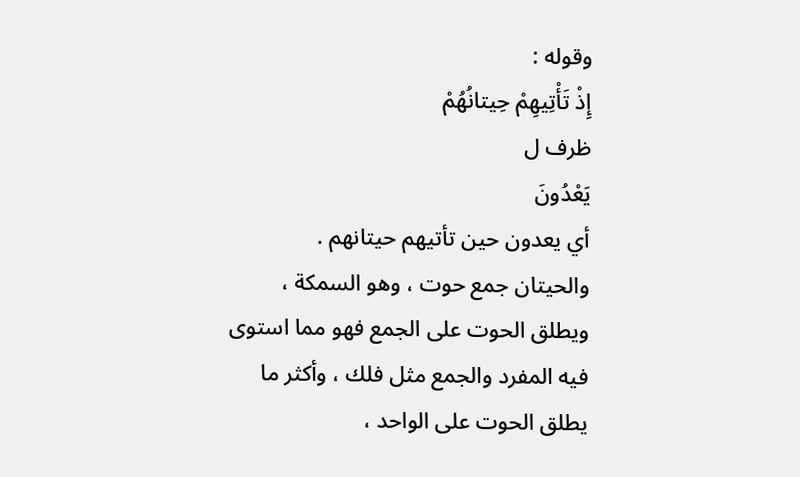وقوله :
إِذْ تَأْتِيهِمْ حِيتانُهُمْ
ظرف ل
يَعْدُونَ
أي يعدون حين تأتيهم حيتانهم .
والحيتان جمع حوت ، وهو السمكة ، ويطلق الحوت على الجمع فهو مما استوى فيه المفرد والجمع مثل فلك ، وأكثر ما يطلق الحوت على الواحد ،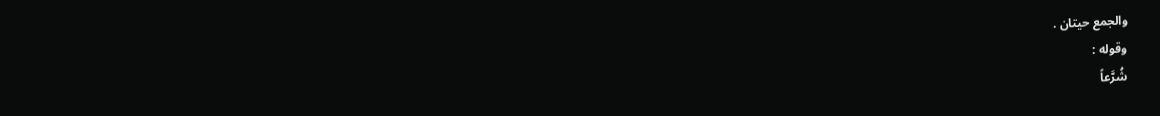والجمع حيتان .
وقوله :
شُرَّعاً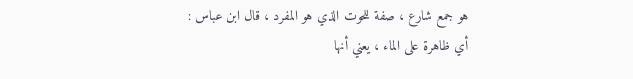هو جمع شارع ، صفة للحوت الذي هو المفرد ، قال ابن عباس :
أي ظاهرة على الماء ، يعني أنها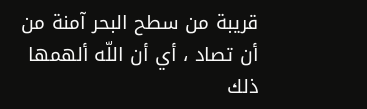قريبة من سطح البحر آمنة من أن تصاد ، أي أن اللّه ألهمها ذلك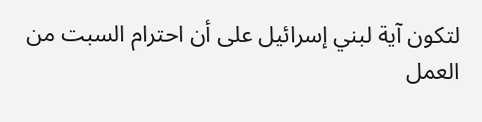لتكون آية لبني إسرائيل على أن احترام السبت من العمل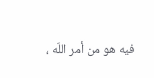فيه هو من أمر اللّه ،